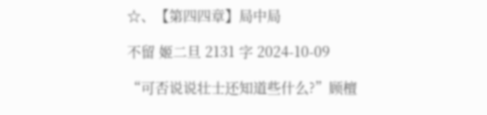☆、【第四四章】局中局

不留 姬二旦 2131 字 2024-10-09

“可否说说壮士还知道些什么?”顾檀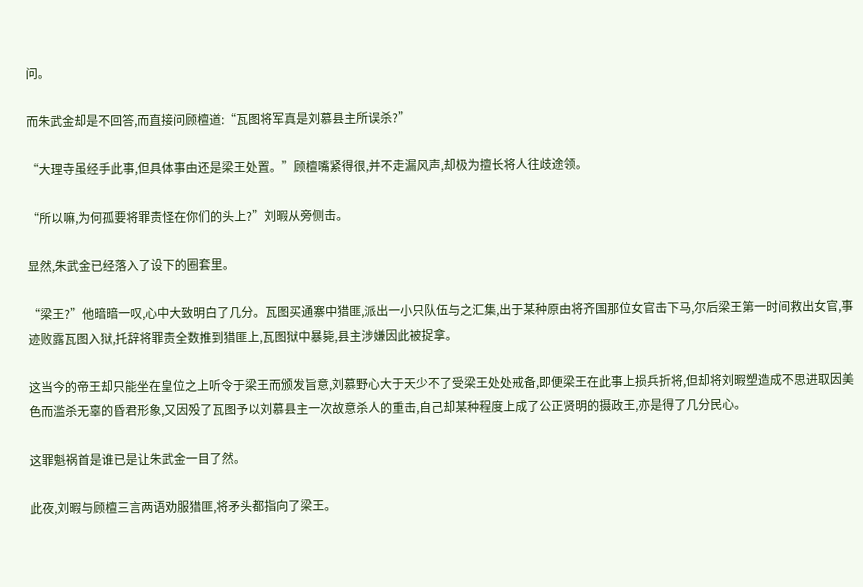问。

而朱武金却是不回答,而直接问顾檀道:“瓦图将军真是刘慕县主所误杀?”

“大理寺虽经手此事,但具体事由还是梁王处置。”顾檀嘴紧得很,并不走漏风声,却极为擅长将人往歧途领。

“所以嘛,为何孤要将罪责怪在你们的头上?”刘暇从旁侧击。

显然,朱武金已经落入了设下的圈套里。

“梁王?”他暗暗一叹,心中大致明白了几分。瓦图买通寨中猎匪,派出一小只队伍与之汇集,出于某种原由将齐国那位女官击下马,尔后梁王第一时间救出女官,事迹败露瓦图入狱,托辞将罪责全数推到猎匪上,瓦图狱中暴毙,县主涉嫌因此被捉拿。

这当今的帝王却只能坐在皇位之上听令于梁王而颁发旨意,刘慕野心大于天少不了受梁王处处戒备,即便梁王在此事上损兵折将,但却将刘暇塑造成不思进取因美色而滥杀无辜的昏君形象,又因殁了瓦图予以刘慕县主一次故意杀人的重击,自己却某种程度上成了公正贤明的摄政王,亦是得了几分民心。

这罪魁祸首是谁已是让朱武金一目了然。

此夜,刘暇与顾檀三言两语劝服猎匪,将矛头都指向了梁王。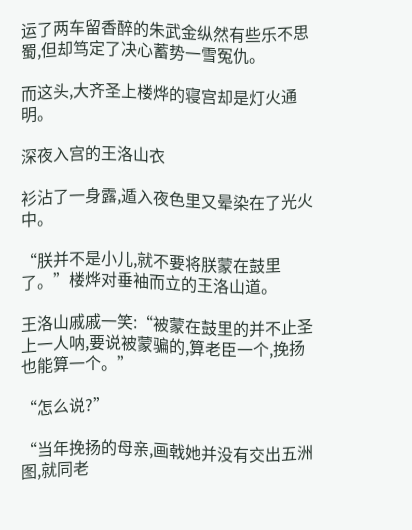运了两车留香醉的朱武金纵然有些乐不思蜀,但却笃定了决心蓄势一雪冤仇。

而这头,大齐圣上楼烨的寝宫却是灯火通明。

深夜入宫的王洛山衣

衫沾了一身露,遁入夜色里又晕染在了光火中。

“朕并不是小儿,就不要将朕蒙在鼓里了。”楼烨对垂袖而立的王洛山道。

王洛山戚戚一笑:“被蒙在鼓里的并不止圣上一人呐,要说被蒙骗的,算老臣一个,挽扬也能算一个。”

“怎么说?”

“当年挽扬的母亲,画戟她并没有交出五洲图,就同老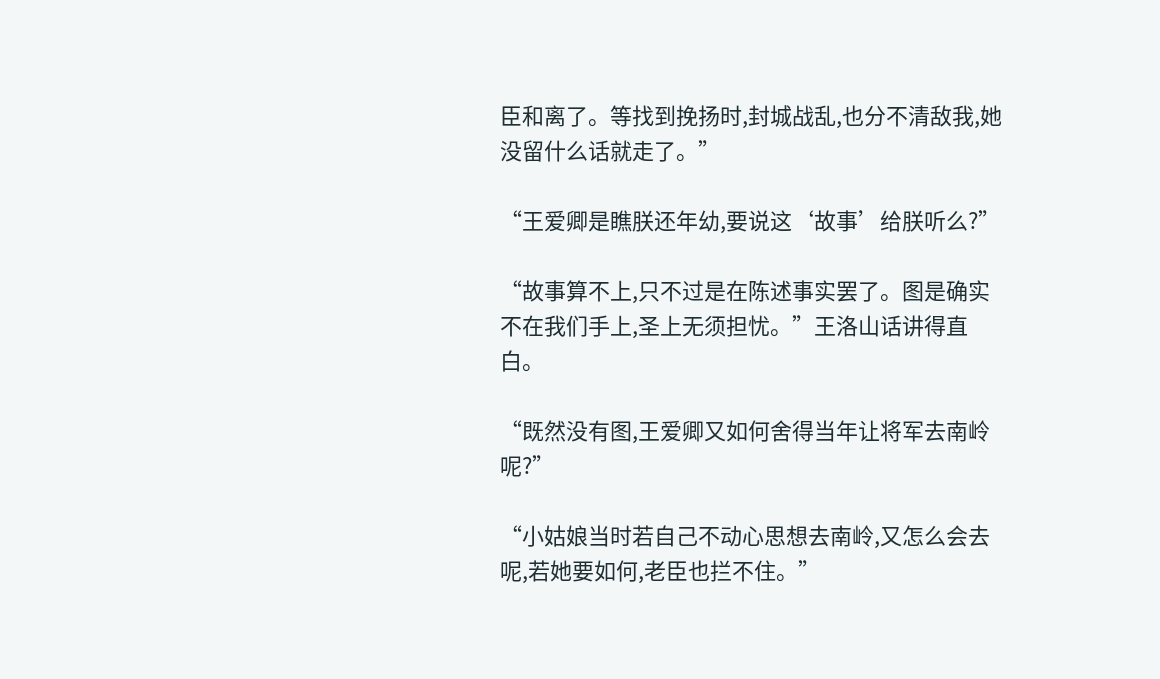臣和离了。等找到挽扬时,封城战乱,也分不清敌我,她没留什么话就走了。”

“王爱卿是瞧朕还年幼,要说这‘故事’给朕听么?”

“故事算不上,只不过是在陈述事实罢了。图是确实不在我们手上,圣上无须担忧。”王洛山话讲得直白。

“既然没有图,王爱卿又如何舍得当年让将军去南岭呢?”

“小姑娘当时若自己不动心思想去南岭,又怎么会去呢,若她要如何,老臣也拦不住。”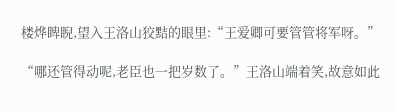楼烨睥睨,望入王洛山狡黠的眼里:“王爱卿可要管管将军呀。”

“哪还管得动呢,老臣也一把岁数了。”王洛山端着笑,故意如此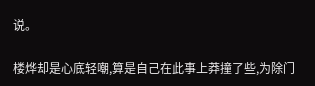说。

楼烨却是心底轻嘲,算是自己在此事上莽撞了些,为除门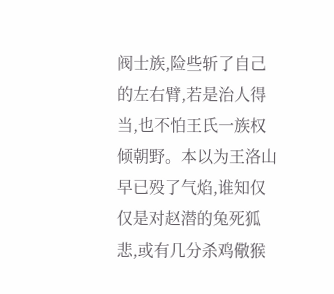阀士族,险些斩了自己的左右臂,若是治人得当,也不怕王氏一族权倾朝野。本以为王洛山早已殁了气焰,谁知仅仅是对赵潜的兔死狐悲,或有几分杀鸡儆猴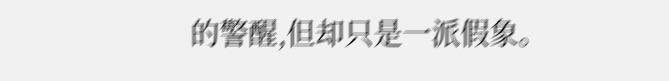的警醒,但却只是一派假象。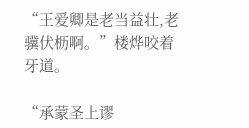“王爱卿是老当益壮,老骥伏枥啊。”楼烨咬着牙道。

“承蒙圣上谬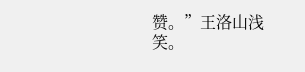赞。”王洛山浅笑。